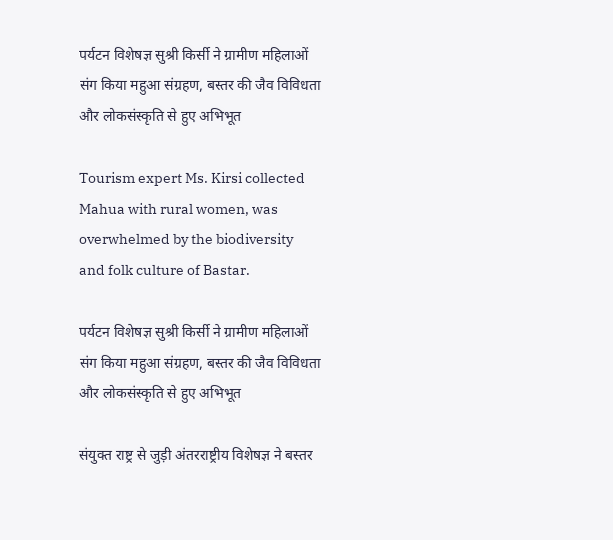पर्यटन विशेषज्ञ सुश्री किर्सी ने ग्रामीण महिलाओं संग किया महुआ संग्रहण, बस्तर की जैव विविधता और लोकसंस्कृति से हुए अभिभूत

Tourism expert Ms. Kirsi collected Mahua with rural women, was overwhelmed by the biodiversity and folk culture of Bastar.

पर्यटन विशेषज्ञ सुश्री किर्सी ने ग्रामीण महिलाओं संग किया महुआ संग्रहण, बस्तर की जैव विविधता और लोकसंस्कृति से हुए अभिभूत

संयुक्त राष्ट्र से जुड़ी अंतरराष्ट्रीय विशेषज्ञ ने बस्तर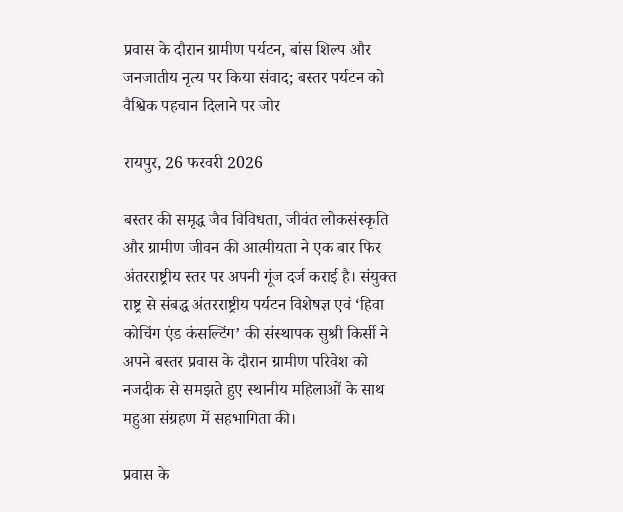प्रवास के दौरान ग्रामीण पर्यटन, बांस शिल्प और जनजातीय नृत्य पर किया संवाद; बस्तर पर्यटन को वैश्विक पहचान दिलाने पर जोर

रायपुर, 26 फरवरी 2026

बस्तर की समृद्ध जैव विविधता, जीवंत लोकसंस्कृति और ग्रामीण जीवन की आत्मीयता ने एक बार फिर अंतरराष्ट्रीय स्तर पर अपनी गूंज दर्ज कराई है। संयुक्त राष्ट्र से संबद्ध अंतरराष्ट्रीय पर्यटन विशेषज्ञ एवं ‘हिवा कोचिंग एंड कंसल्टिंग’ की संस्थापक सुश्री किर्सी ने अपने बस्तर प्रवास के दौरान ग्रामीण परिवेश को नजदीक से समझते हुए स्थानीय महिलाओं के साथ महुआ संग्रहण में सहभागिता की।

प्रवास के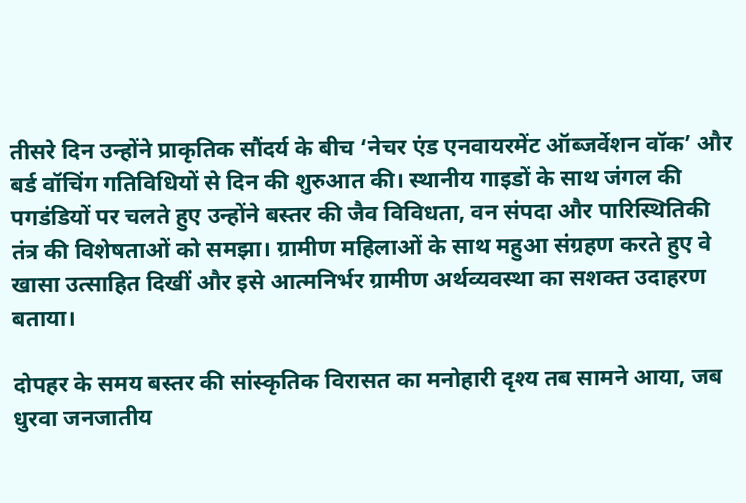तीसरे दिन उन्होंने प्राकृतिक सौंदर्य के बीच ‘नेचर एंड एनवायरमेंट ऑब्जर्वेशन वॉक’ और बर्ड वॉचिंग गतिविधियों से दिन की शुरुआत की। स्थानीय गाइडों के साथ जंगल की पगडंडियों पर चलते हुए उन्होंने बस्तर की जैव विविधता, वन संपदा और पारिस्थितिकी तंत्र की विशेषताओं को समझा। ग्रामीण महिलाओं के साथ महुआ संग्रहण करते हुए वे खासा उत्साहित दिखीं और इसे आत्मनिर्भर ग्रामीण अर्थव्यवस्था का सशक्त उदाहरण बताया।

दोपहर के समय बस्तर की सांस्कृतिक विरासत का मनोहारी दृश्य तब सामने आया, जब धुरवा जनजातीय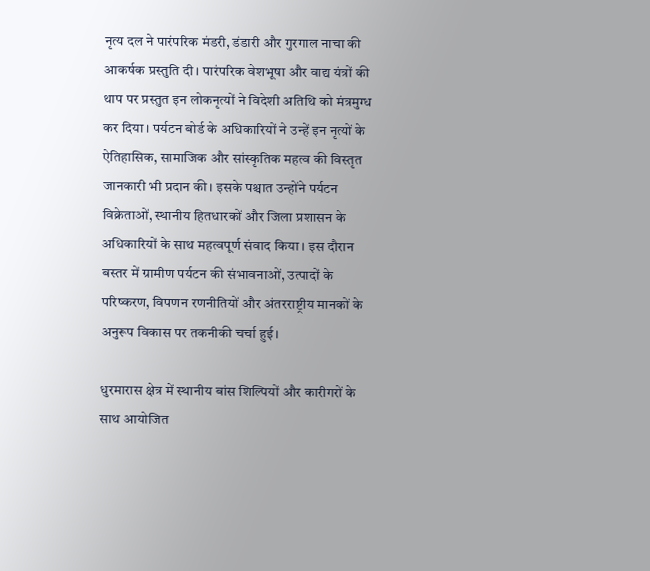नृत्य दल ने पारंपरिक मंडरी, डंडारी और गुरगाल नाचा की आकर्षक प्रस्तुति दी। पारंपरिक वेशभूषा और वाद्य यंत्रों की थाप पर प्रस्तुत इन लोकनृत्यों ने विदेशी अतिथि को मंत्रमुग्ध कर दिया। पर्यटन बोर्ड के अधिकारियों ने उन्हें इन नृत्यों के ऐतिहासिक, सामाजिक और सांस्कृतिक महत्व की विस्तृत जानकारी भी प्रदान की। इसके पश्चात उन्होंने पर्यटन विक्रेताओं, स्थानीय हितधारकों और जिला प्रशासन के अधिकारियों के साथ महत्वपूर्ण संवाद किया। इस दौरान बस्तर में ग्रामीण पर्यटन की संभावनाओं, उत्पादों के परिष्करण, विपणन रणनीतियों और अंतरराष्ट्रीय मानकों के अनुरूप विकास पर तकनीकी चर्चा हुई।

धुरमारास क्षेत्र में स्थानीय बांस शिल्पियों और कारीगरों के साथ आयोजित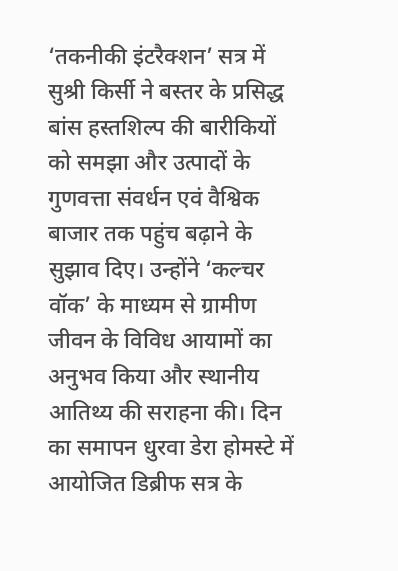‘तकनीकी इंटरैक्शन’ सत्र में सुश्री किर्सी ने बस्तर के प्रसिद्ध बांस हस्तशिल्प की बारीकियों को समझा और उत्पादों के गुणवत्ता संवर्धन एवं वैश्विक बाजार तक पहुंच बढ़ाने के सुझाव दिए। उन्होंने ‘कल्चर वॉक’ के माध्यम से ग्रामीण जीवन के विविध आयामों का अनुभव किया और स्थानीय आतिथ्य की सराहना की। दिन का समापन धुरवा डेरा होमस्टे में आयोजित डिब्रीफ सत्र के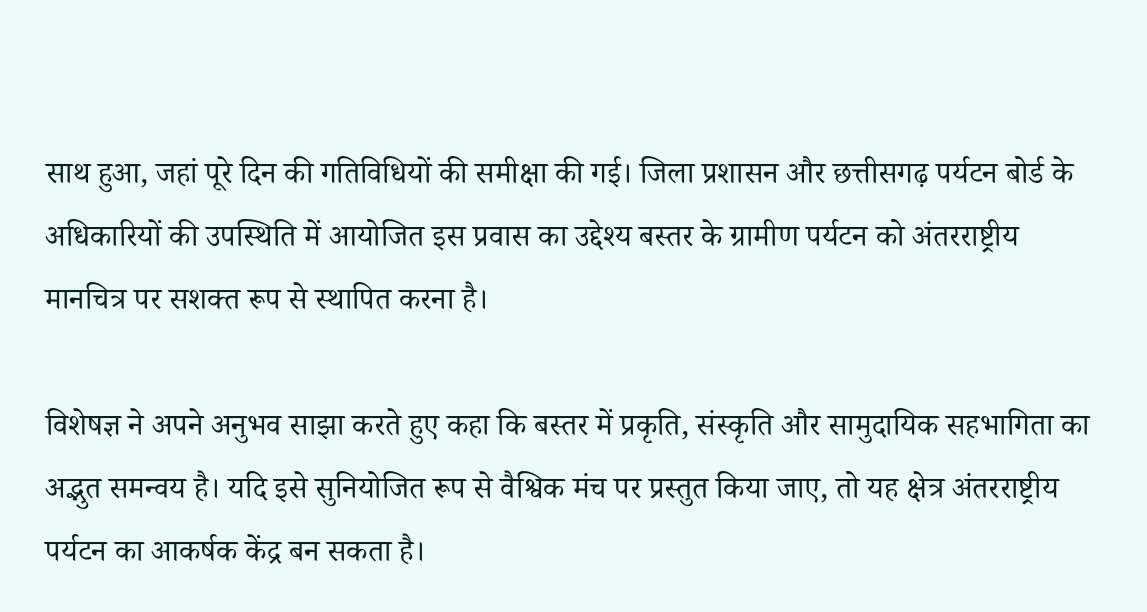साथ हुआ, जहां पूरे दिन की गतिविधियों की समीक्षा की गई। जिला प्रशासन और छत्तीसगढ़ पर्यटन बोर्ड के अधिकारियों की उपस्थिति में आयोजित इस प्रवास का उद्देश्य बस्तर के ग्रामीण पर्यटन को अंतरराष्ट्रीय मानचित्र पर सशक्त रूप से स्थापित करना है।

विशेषज्ञ ने अपने अनुभव साझा करते हुए कहा कि बस्तर में प्रकृति, संस्कृति और सामुदायिक सहभागिता का अद्भुत समन्वय है। यदि इसे सुनियोजित रूप से वैश्विक मंच पर प्रस्तुत किया जाए, तो यह क्षेत्र अंतरराष्ट्रीय पर्यटन का आकर्षक केंद्र बन सकता है।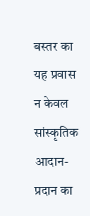बस्तर का यह प्रवास न केवल सांस्कृतिक आदान-प्रदान का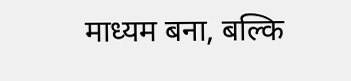माध्यम बना, बल्कि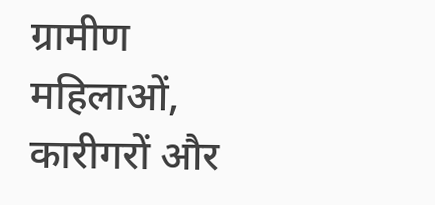ग्रामीण महिलाओं, कारीगरों और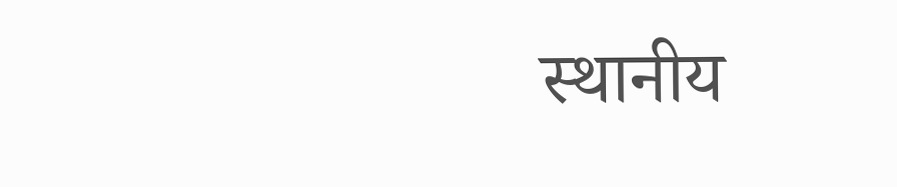स्थानीय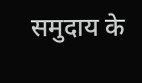समुदाय के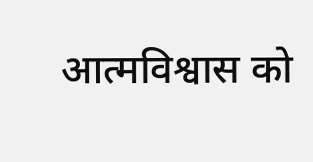आत्मविश्वास को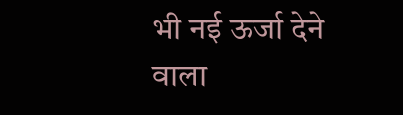भी नई ऊर्जा देने वाला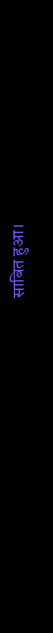साबित हुआ।